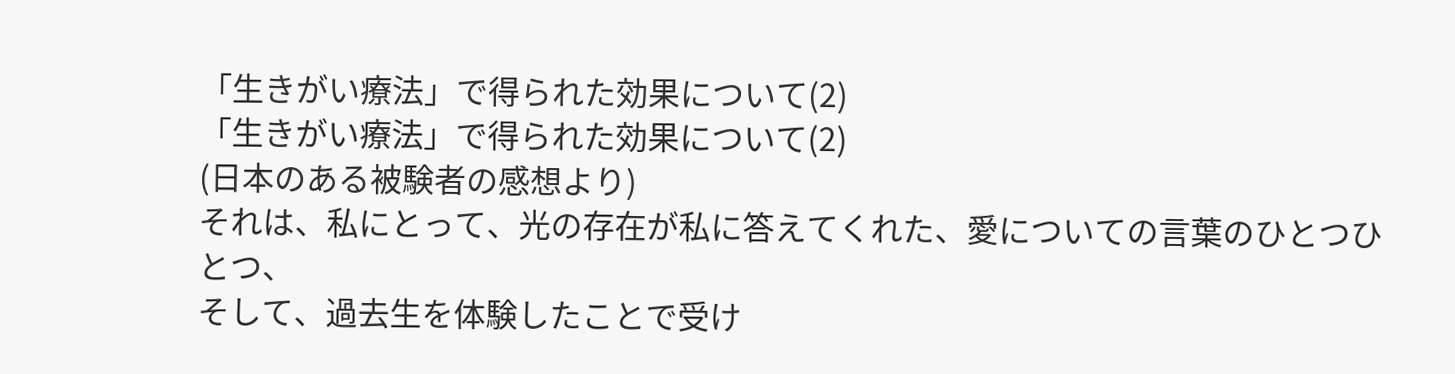「生きがい療法」で得られた効果について(2)
「生きがい療法」で得られた効果について(2)
(日本のある被験者の感想より)
それは、私にとって、光の存在が私に答えてくれた、愛についての言葉のひとつひとつ、
そして、過去生を体験したことで受け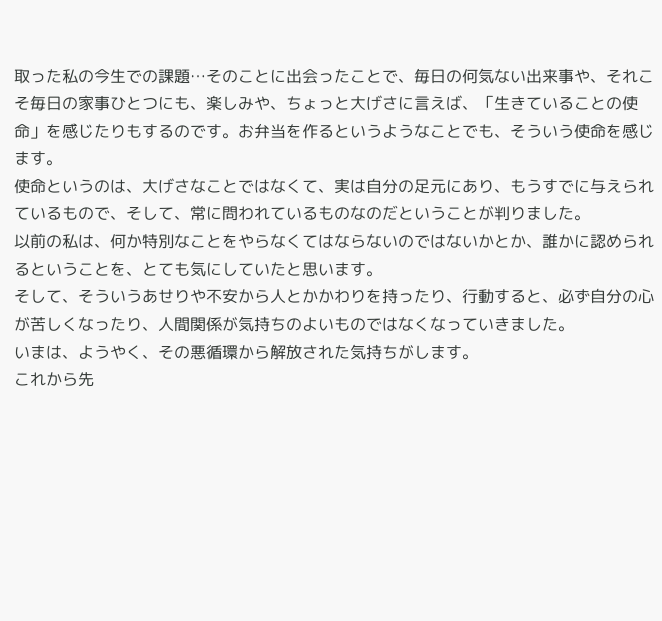取った私の今生での課題…そのことに出会ったことで、毎日の何気ない出来事や、それこそ毎日の家事ひとつにも、楽しみや、ちょっと大げさに言えば、「生きていることの使命」を感じたりもするのです。お弁当を作るというようなことでも、そういう使命を感じます。
使命というのは、大げさなことではなくて、実は自分の足元にあり、もうすでに与えられているもので、そして、常に問われているものなのだということが判りました。
以前の私は、何か特別なことをやらなくてはならないのではないかとか、誰かに認められるということを、とても気にしていたと思います。
そして、そういうあせりや不安から人とかかわりを持ったり、行動すると、必ず自分の心が苦しくなったり、人間関係が気持ちのよいものではなくなっていきました。
いまは、ようやく、その悪循環から解放された気持ちがします。
これから先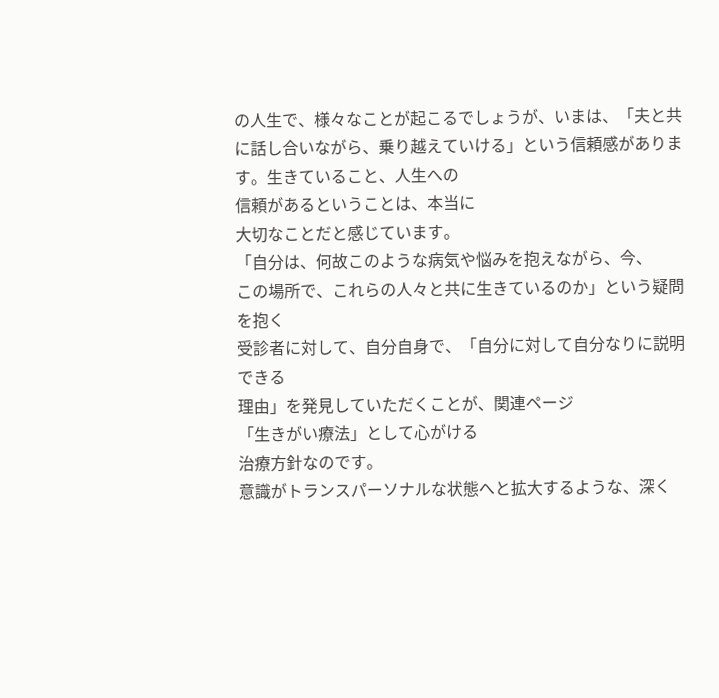の人生で、様々なことが起こるでしょうが、いまは、「夫と共に話し合いながら、乗り越えていける」という信頼感があります。生きていること、人生への
信頼があるということは、本当に
大切なことだと感じています。
「自分は、何故このような病気や悩みを抱えながら、今、
この場所で、これらの人々と共に生きているのか」という疑問を抱く
受診者に対して、自分自身で、「自分に対して自分なりに説明できる
理由」を発見していただくことが、関連ページ
「生きがい療法」として心がける
治療方針なのです。
意識がトランスパーソナルな状態へと拡大するような、深く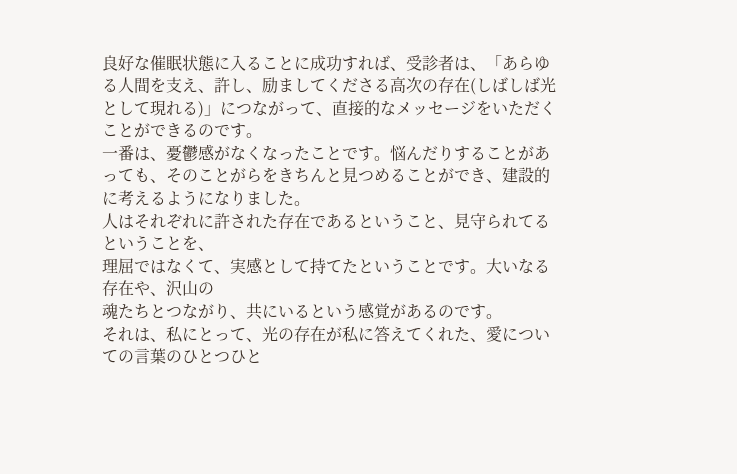良好な催眠状態に入ることに成功すれば、受診者は、「あらゆる人間を支え、許し、励ましてくださる高次の存在(しばしば光として現れる)」につながって、直接的なメッセージをいただくことができるのです。
一番は、憂鬱感がなくなったことです。悩んだりすることがあっても、そのことがらをきちんと見つめることができ、建設的に考えるようになりました。
人はそれぞれに許された存在であるということ、見守られてるということを、
理屈ではなくて、実感として持てたということです。大いなる存在や、沢山の
魂たちとつながり、共にいるという感覚があるのです。
それは、私にとって、光の存在が私に答えてくれた、愛についての言葉のひとつひと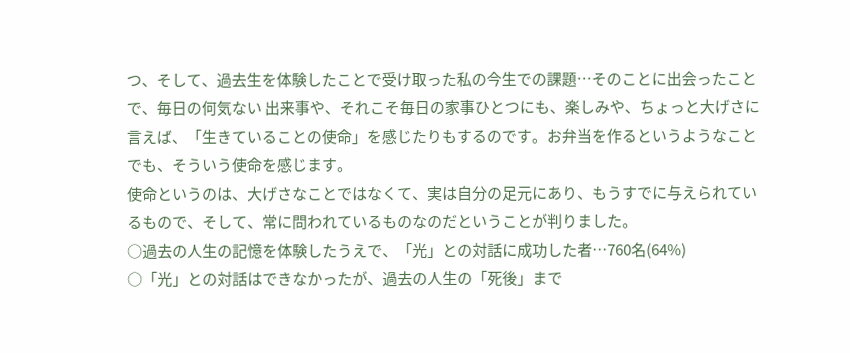つ、そして、過去生を体験したことで受け取った私の今生での課題…そのことに出会ったことで、毎日の何気ない 出来事や、それこそ毎日の家事ひとつにも、楽しみや、ちょっと大げさに言えば、「生きていることの使命」を感じたりもするのです。お弁当を作るというようなことでも、そういう使命を感じます。
使命というのは、大げさなことではなくて、実は自分の足元にあり、もうすでに与えられているもので、そして、常に問われているものなのだということが判りました。
○過去の人生の記憶を体験したうえで、「光」との対話に成功した者…760名(64%)
○「光」との対話はできなかったが、過去の人生の「死後」まで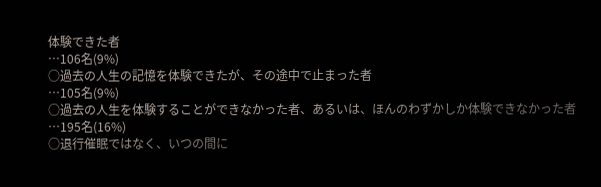体験できた者
…106名(9%)
○過去の人生の記憶を体験できたが、その途中で止まった者
…105名(9%)
○過去の人生を体験することができなかった者、あるいは、ほんのわずかしか体験できなかった者
…195名(16%)
○退行催眠ではなく、いつの間に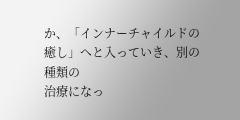か、「インナーチャイルドの癒し」へと入っていき、別の種類の
治療になっ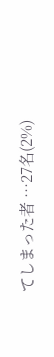てしまった者 …27名(2%)